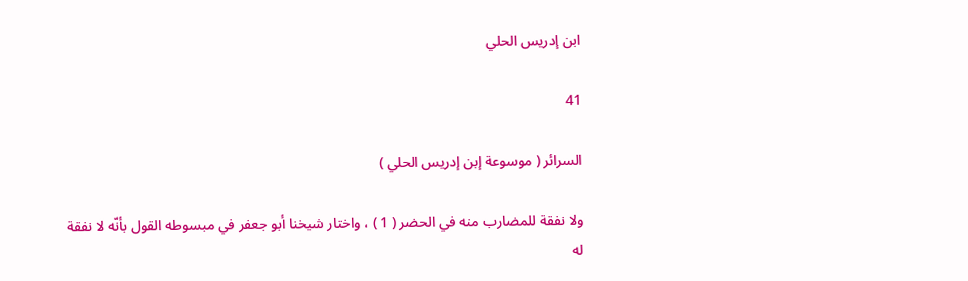ابن إدريس الحلي

41

السرائر ( موسوعة إبن إدريس الحلي )

ولا نفقة للمضارب منه في الحضر ( 1 ) ، واختار شيخنا أبو جعفر في مبسوطه القول بأنّه لا نفقة له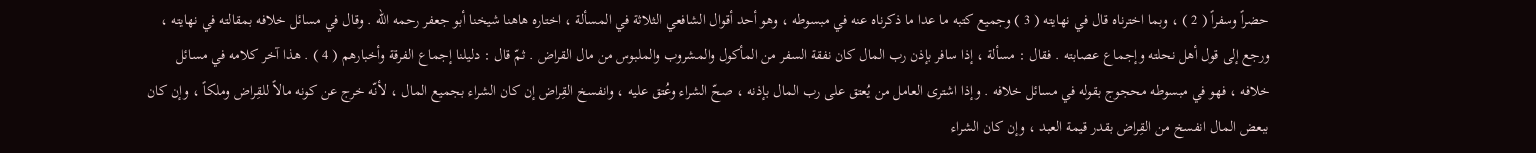حضراً وسفراً ( 2 ) ، وبما اخترناه قال في نهايته ( 3 ) وجميع كتبه ما عدا ما ذكرناه عنه في مبسوطه ، وهو أحد أقوال الشافعي الثلاثة في المسألة ، اختاره هاهنا شيخنا أبو جعفر رحمه الله . وقال في مسائل خلافه بمقالته في نهايته ، ورجع إلى قول أهل نحلته وإجماع عصابته . فقال : مسألة ، إذا سافر بإذن رب المال كان نفقة السفر من المأكول والمشروب والملبوس من مال القراض . ثمّ قال : دليلنا إجماع الفرقة وأخبارهم ( 4 ) . هذا آخر كلامه في مسائل خلافه ، فهو في مبسوطه محجوج بقوله في مسائل خلافه . وإذا اشترى العامل من يُعتق على رب المال بإذنه ، صحّ الشراء وعُتق عليه ، وانفسخ القِراض إن كان الشراء بجميع المال ، لأنّه خرج عن كونه مالاً للقِراض وملكاً ، وإن كان ببعض المال انفسخ من القِراض بقدر قيمة العبد ، وإن كان الشراء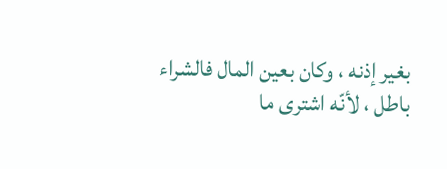بغير إذنه ، وكان بعين المال فالشراء باطل ، لأنّه اشترى ما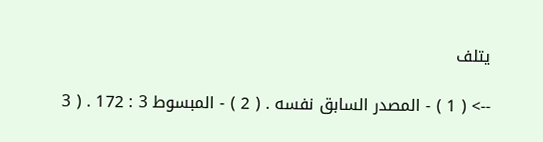يتلف

--> ( 1 ) - المصدر السابق نفسه . ( 2 ) - المبسوط 3 : 172 . ( 3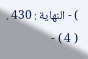) - النهاية : 430 . ( 4 ) -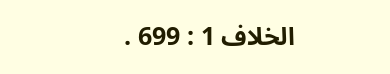الخلاف 1 : 699 .